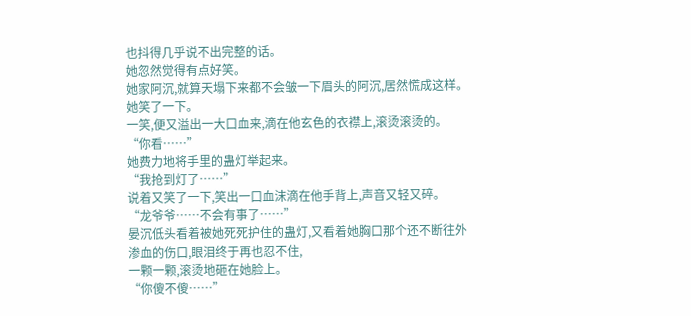也抖得几乎说不出完整的话。
她忽然觉得有点好笑。
她家阿沉,就算天塌下来都不会皱一下眉头的阿沉,居然慌成这样。
她笑了一下。
一笑,便又溢出一大口血来,滴在他玄色的衣襟上,滚烫滚烫的。
“你看……”
她费力地将手里的蛊灯举起来。
“我抢到灯了……”
说着又笑了一下,笑出一口血沫滴在他手背上,声音又轻又碎。
“龙爷爷……不会有事了……”
晏沉低头看着被她死死护住的蛊灯,又看着她胸口那个还不断往外渗血的伤口,眼泪终于再也忍不住,
一颗一颗,滚烫地砸在她脸上。
“你傻不傻……”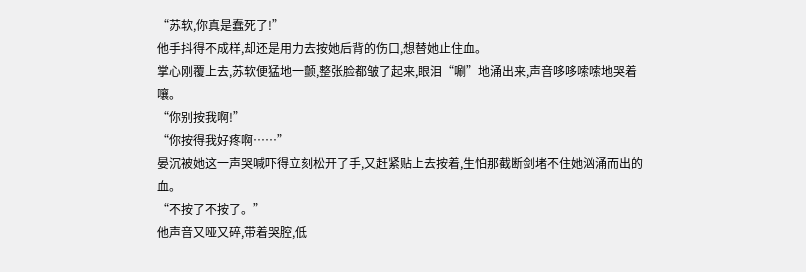“苏软,你真是蠢死了!”
他手抖得不成样,却还是用力去按她后背的伤口,想替她止住血。
掌心刚覆上去,苏软便猛地一颤,整张脸都皱了起来,眼泪“唰”地涌出来,声音哆哆嗦嗦地哭着嚷。
“你别按我啊!”
“你按得我好疼啊……”
晏沉被她这一声哭喊吓得立刻松开了手,又赶紧贴上去按着,生怕那截断剑堵不住她汹涌而出的血。
“不按了不按了。”
他声音又哑又碎,带着哭腔,低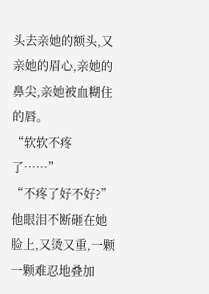头去亲她的额头,又亲她的眉心,亲她的鼻尖,亲她被血糊住的唇。
“软软不疼了……”
“不疼了好不好?”
他眼泪不断砸在她脸上,又烫又重,一颗一颗难忍地叠加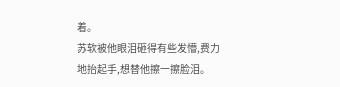着。
苏软被他眼泪砸得有些发懵,费力地抬起手,想替他擦一擦脸泪。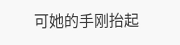可她的手刚抬起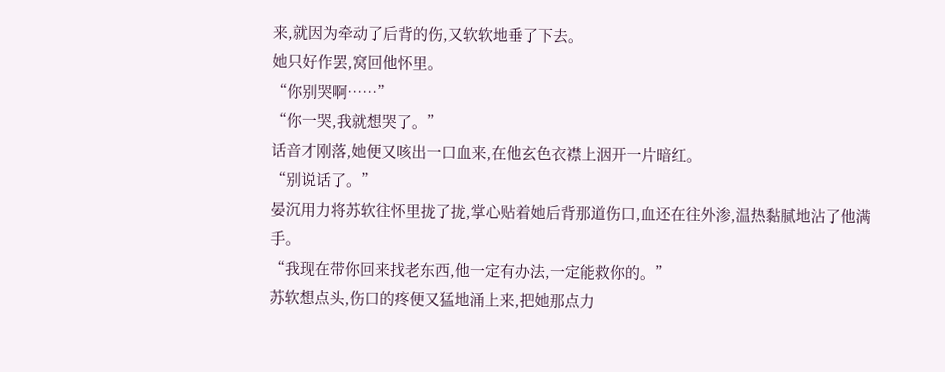来,就因为牵动了后背的伤,又软软地垂了下去。
她只好作罢,窝回他怀里。
“你别哭啊……”
“你一哭,我就想哭了。”
话音才刚落,她便又咳出一口血来,在他玄色衣襟上洇开一片暗红。
“别说话了。”
晏沉用力将苏软往怀里拢了拢,掌心贴着她后背那道伤口,血还在往外渗,温热黏腻地沾了他满手。
“我现在带你回来找老东西,他一定有办法,一定能救你的。”
苏软想点头,伤口的疼便又猛地涌上来,把她那点力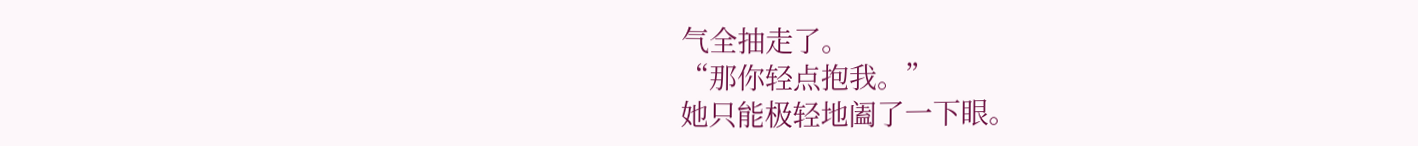气全抽走了。
“那你轻点抱我。”
她只能极轻地阖了一下眼。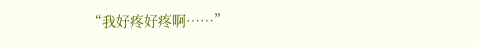“我好疼好疼啊……”